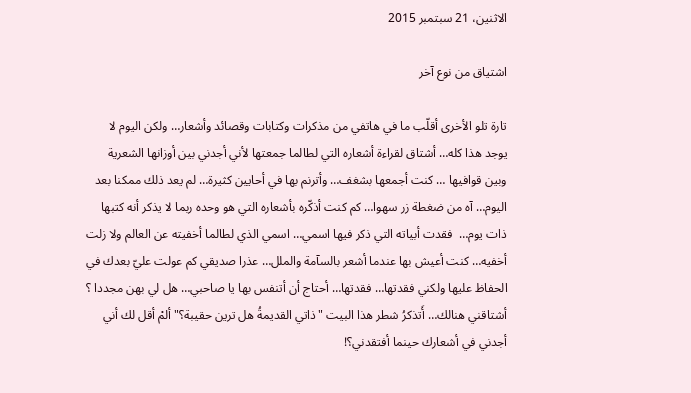الاثنين، 21 سبتمبر 2015

اشتياق من نوع آخر

تارة تلو الأخرى أقلّب ما في هاتفي من مذكرات وكتابات وقصائد وأشعار… ولكن اليوم لا يوجد هذا كله… أشتاق لقراءة أشعاره التي لطالما جمعتها لأني أجدني بين أوزانها الشعرية وبين قوافيها … كنت أجمعها بشغف… وأترنم بها في أحايين كثيرة… لم يعد ذلك ممكنا بعد اليوم… آه من ضغطة زر سهوا… كم كنت أذكّره بأشعاره التي هو وحده ربما لا يذكر أنه كتبها ذات يوم…  فقدت أبياته التي ذكر فيها اسمي… اسمي الذي لطالما أخفيته عن العالم ولا زلت أخفيه… كنت أعيش بها عندما أشعر بالسآمة والملل… عذرا صديقي كم عولت عليّ بعدك في الحفاظ عليها ولكني فقدتها… فقدتها… أحتاج أن أتنفس بها يا صاحبي… هل لي بهن مجددا ؟ أشتاقني هنالك… أَتذكرُ شطر هذا البيت "ذاتي القديمةُ هل ترين حقيبة؟" ألمْ أقل لك أني أجدني في أشعارك حينما أفتقدني؟!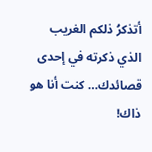أتذكرُ ذلكم الغريب الذي ذكرته في إحدى قصائدك… كنت أنا هو ذاك!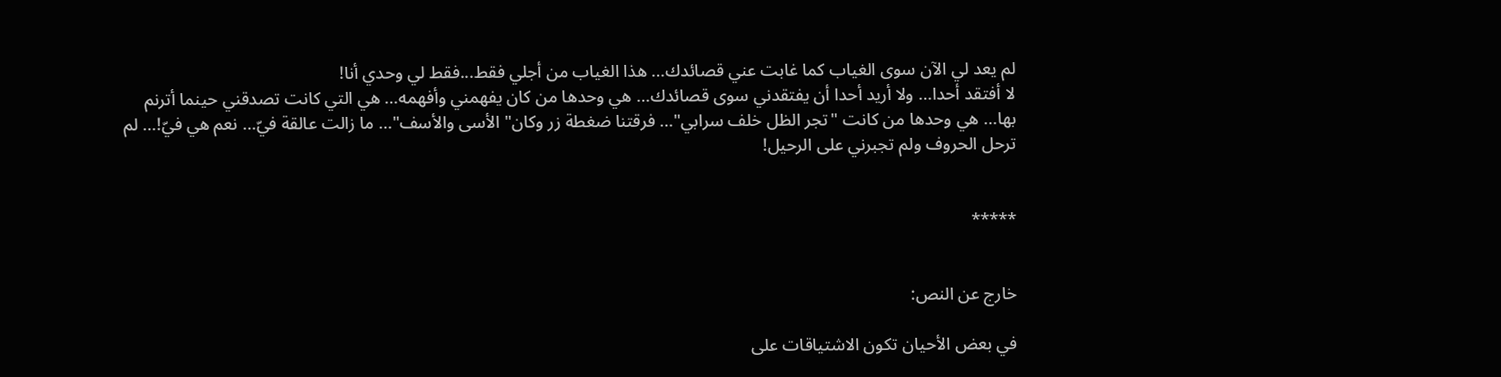لم يعد لي الآن سوى الغياب كما غابت عني قصائدك… هذا الغياب من أجلي فقط...فقط لي وحدي أنا!
لا أفتقد أحدا… ولا أريد أحدا أن يفتقدني سوى قصائدك… هي وحدها من كان يفهمني وأفهمه… هي التي كانت تصدقني حينما أترنم بها… هي وحدها من كانت "تجر الظل خلف سرابي"… فرقتنا ضغطة زر وكان" الأسى والأسف"… ما زالت عالقة فيّ… نعم هي فيّ!… لم ترحل الحروف ولم تجبرني على الرحيل!


*****


خارج عن النص:

في بعض الأحيان تكون الاشتياقات على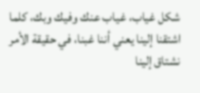شكل غياب، غياب عنك وفيك وبك، كلما اشتقنا إلينا يعني أننا غبنا، في حقيقة الأمر نشتاق إلينا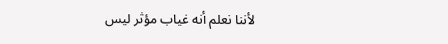لأننا نعلم أنه غياب مؤثر ليس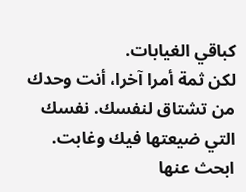كباقي الغيابات.
لكن ثمة أمرا آخرا، أنت وحدك من تشتاق لنفسك. نفسك التي ضيعتها فيك وغابت. ابحث عنها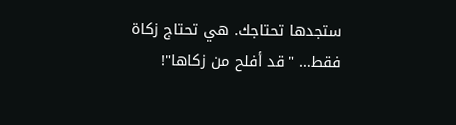ستجدها تحتاجك. هي تحتاج زكاة فقط… "قد أفلح من زكاها"!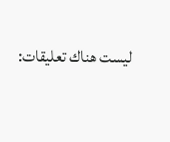ليست هناك تعليقات: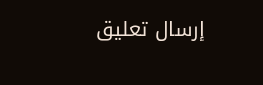إرسال تعليق